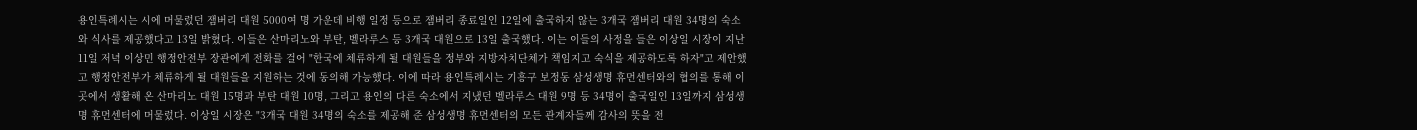용인특례시는 시에 머물렀던 잼버리 대원 5000여 명 가운데 비행 일정 등으로 잼버리 종료일인 12일에 출국하지 않는 3개국 잼버리 대원 34명의 숙소와 식사를 제공했다고 13일 밝혔다. 이들은 산마리노와 부탄, 벨라루스 등 3개국 대원으로 13일 출국했다. 이는 이들의 사정을 들은 이상일 시장이 지난 11일 저녁 이상민 행정안전부 장관에게 전화를 걸어 "한국에 체류하게 될 대원들을 정부와 지방자치단체가 책임지고 숙식을 제공하도록 하자"고 제안했고 행정안전부가 체류하게 될 대원들을 지원하는 것에 동의해 가능했다. 이에 따라 용인특례시는 기흥구 보정동 삼성생명 휴먼센터와의 협의를 통해 이곳에서 생활해 온 산마리노 대원 15명과 부탄 대원 10명, 그리고 용인의 다른 숙소에서 지냈던 벨라루스 대원 9명 등 34명이 출국일인 13일까지 삼성생명 휴먼센터에 머물렀다. 이상일 시장은 "3개국 대원 34명의 숙소를 제공해 준 삼성생명 휴먼센터의 모든 관계자들께 감사의 뜻을 전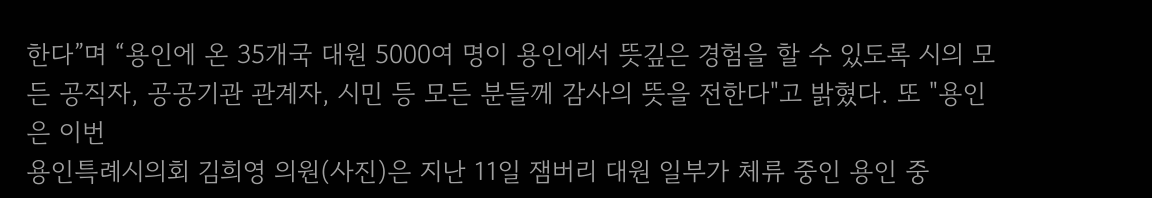한다”며 “용인에 온 35개국 대원 5000여 명이 용인에서 뜻깊은 경험을 할 수 있도록 시의 모든 공직자, 공공기관 관계자, 시민 등 모든 분들께 감사의 뜻을 전한다"고 밝혔다. 또 "용인은 이번
용인특례시의회 김희영 의원(사진)은 지난 11일 잼버리 대원 일부가 체류 중인 용인 중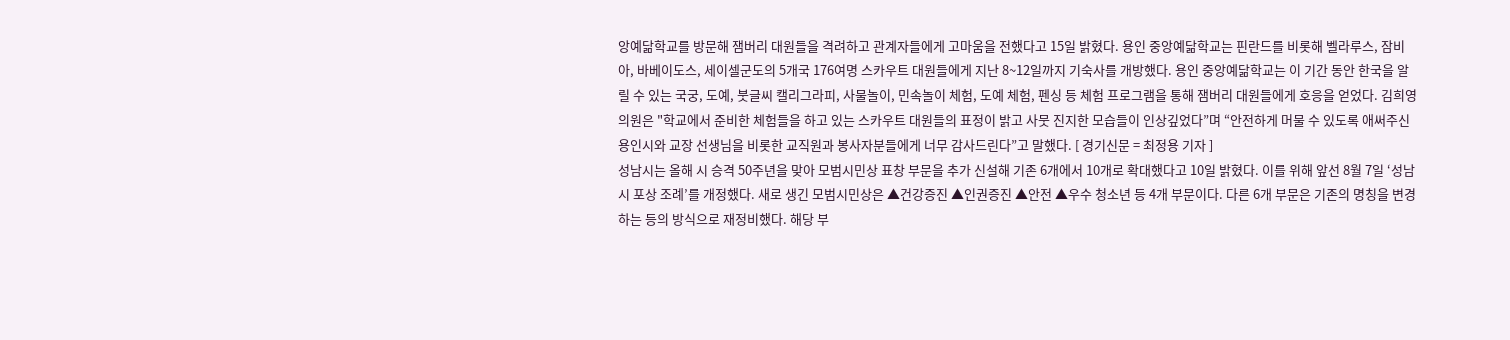앙예닮학교를 방문해 잼버리 대원들을 격려하고 관계자들에게 고마움을 전했다고 15일 밝혔다. 용인 중앙예닮학교는 핀란드를 비롯해 벨라루스, 잠비아, 바베이도스, 세이셀군도의 5개국 176여명 스카우트 대원들에게 지난 8~12일까지 기숙사를 개방했다. 용인 중앙예닮학교는 이 기간 동안 한국을 알릴 수 있는 국궁, 도예, 붓글씨 캘리그라피, 사물놀이, 민속놀이 체험, 도예 체험, 펜싱 등 체험 프로그램을 통해 잼버리 대원들에게 호응을 얻었다. 김희영 의원은 "학교에서 준비한 체험들을 하고 있는 스카우트 대원들의 표정이 밝고 사뭇 진지한 모습들이 인상깊었다”며 “안전하게 머물 수 있도록 애써주신 용인시와 교장 선생님을 비롯한 교직원과 봉사자분들에게 너무 감사드린다”고 말했다. [ 경기신문 = 최정용 기자 ]
성남시는 올해 시 승격 50주년을 맞아 모범시민상 표창 부문을 추가 신설해 기존 6개에서 10개로 확대했다고 10일 밝혔다. 이를 위해 앞선 8월 7일 ‘성남시 포상 조례’를 개정했다. 새로 생긴 모범시민상은 ▲건강증진 ▲인권증진 ▲안전 ▲우수 청소년 등 4개 부문이다. 다른 6개 부문은 기존의 명칭을 변경하는 등의 방식으로 재정비했다. 해당 부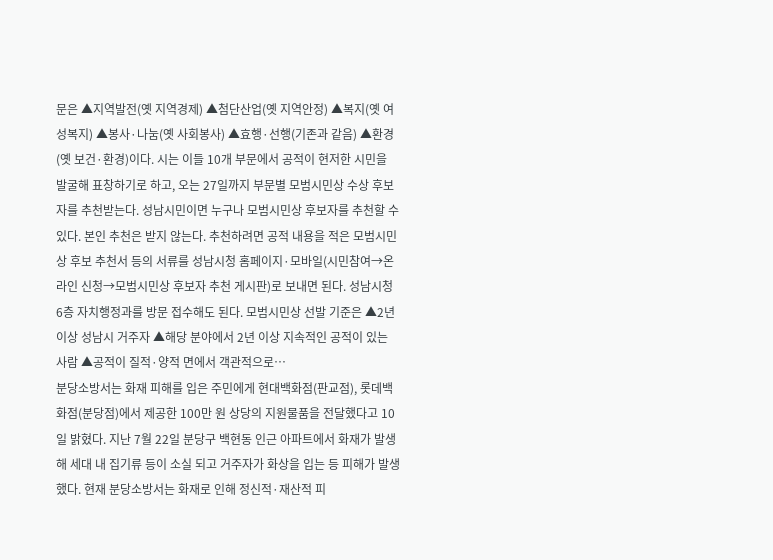문은 ▲지역발전(옛 지역경제) ▲첨단산업(옛 지역안정) ▲복지(옛 여성복지) ▲봉사·나눔(옛 사회봉사) ▲효행·선행(기존과 같음) ▲환경(옛 보건·환경)이다. 시는 이들 10개 부문에서 공적이 현저한 시민을 발굴해 표창하기로 하고, 오는 27일까지 부문별 모범시민상 수상 후보자를 추천받는다. 성남시민이면 누구나 모범시민상 후보자를 추천할 수 있다. 본인 추천은 받지 않는다. 추천하려면 공적 내용을 적은 모범시민상 후보 추천서 등의 서류를 성남시청 홈페이지·모바일(시민참여→온라인 신청→모범시민상 후보자 추천 게시판)로 보내면 된다. 성남시청 6층 자치행정과를 방문 접수해도 된다. 모범시민상 선발 기준은 ▲2년 이상 성남시 거주자 ▲해당 분야에서 2년 이상 지속적인 공적이 있는 사람 ▲공적이 질적·양적 면에서 객관적으로…
분당소방서는 화재 피해를 입은 주민에게 현대백화점(판교점), 롯데백화점(분당점)에서 제공한 100만 원 상당의 지원물품을 전달했다고 10일 밝혔다. 지난 7월 22일 분당구 백현동 인근 아파트에서 화재가 발생해 세대 내 집기류 등이 소실 되고 거주자가 화상을 입는 등 피해가 발생했다. 현재 분당소방서는 화재로 인해 정신적·재산적 피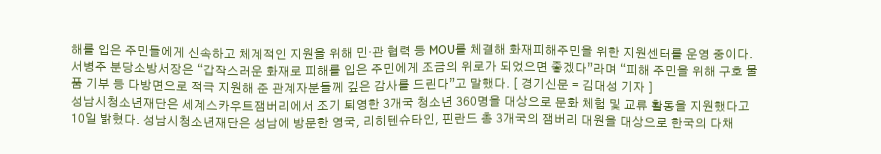해를 입은 주민들에게 신속하고 체계적인 지원을 위해 민·관 협력 등 MOU를 체결해 화재피해주민을 위한 지원센터를 운영 중이다. 서병주 분당소방서장은 “갑작스러운 화재로 피해를 입은 주민에게 조금의 위로가 되었으면 좋겠다”라며 “피해 주민을 위해 구호 물품 기부 등 다방면으로 적극 지원해 준 관계자분들께 깊은 감사를 드린다”고 말했다. [ 경기신문 = 김대성 기자 ]
성남시청소년재단은 세계스카우트잼버리에서 조기 퇴영한 3개국 청소년 360명을 대상으로 문화 체험 및 교류 활동을 지원했다고 10일 밝혔다. 성남시청소년재단은 성남에 방문한 영국, 리히텐슈타인, 핀란드 총 3개국의 잼버리 대원을 대상으로 한국의 다채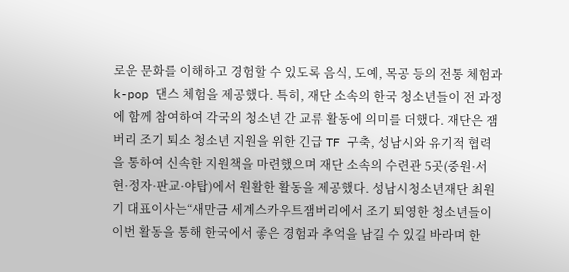로운 문화를 이해하고 경험할 수 있도록 음식, 도예, 목공 등의 전통 체험과 k-pop 댄스 체험을 제공했다. 특히, 재단 소속의 한국 청소년들이 전 과정에 함께 참여하여 각국의 청소년 간 교류 활동에 의미를 더했다. 재단은 잼버리 조기 퇴소 청소년 지원을 위한 긴급 TF 구축, 성남시와 유기적 협력을 통하여 신속한 지원책을 마련했으며 재단 소속의 수련관 5곳(중원·서현·정자·판교·야탑)에서 원활한 활동을 제공했다. 성남시청소년재단 최원기 대표이사는“새만금 세계스카우트잼버리에서 조기 퇴영한 청소년들이 이번 활동을 통해 한국에서 좋은 경험과 추억을 남길 수 있길 바라며 한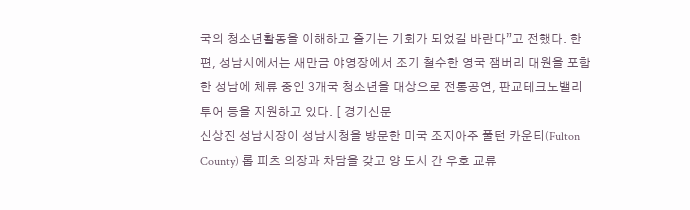국의 청소년활동을 이해하고 즐기는 기회가 되었길 바란다”고 전했다. 한편, 성남시에서는 새만금 야영장에서 조기 철수한 영국 잼버리 대원을 포함한 성남에 체류 중인 3개국 청소년을 대상으로 전통공연, 판교테크노밸리 투어 등을 지원하고 있다. [ 경기신문
신상진 성남시장이 성남시청을 방문한 미국 조지아주 풀턴 카운티(Fulton County) 롭 피츠 의장과 차담을 갖고 양 도시 간 우호 교류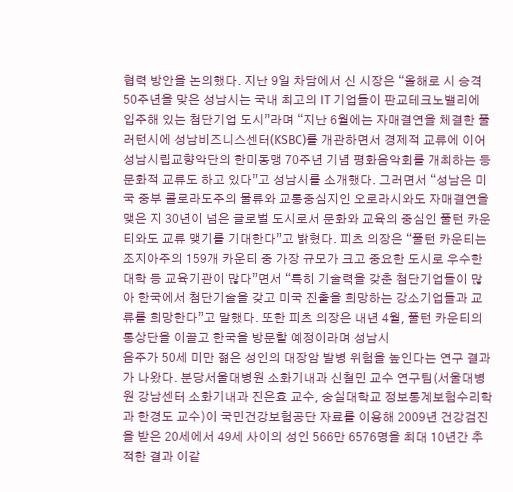협력 방안을 논의했다. 지난 9일 차담에서 신 시장은 “올해로 시 승격 50주년을 맞은 성남시는 국내 최고의 IT 기업들이 판교테크노밸리에 입주해 있는 첨단기업 도시”라며 “지난 6월에는 자매결연을 체결한 풀러턴시에 성남비즈니스센터(KSBC)를 개관하면서 경제적 교류에 이어 성남시립교향악단의 한미동맹 70주년 기념 평화음악회를 개최하는 등 문화적 교류도 하고 있다”고 성남시를 소개했다. 그러면서 “성남은 미국 중부 콜로라도주의 물류와 교통중심지인 오로라시와도 자매결연을 맺은 지 30년이 넘은 글로벌 도시로서 문화와 교육의 중심인 풀턴 카운티와도 교류 맺기를 기대한다”고 밝혔다. 피츠 의장은 “풀턴 카운티는 조지아주의 159개 카운티 중 가장 규모가 크고 중요한 도시로 우수한 대학 등 교육기관이 많다”면서 “특히 기술력을 갖춘 첨단기업들이 많아 한국에서 첨단기술을 갖고 미국 진출을 희망하는 강소기업들과 교류를 희망한다”고 말했다. 또한 피츠 의장은 내년 4월, 풀턴 카운티의 통상단을 이끌고 한국을 방문할 예정이라며 성남시
음주가 50세 미만 젊은 성인의 대장암 발병 위험을 높인다는 연구 결과가 나왔다. 분당서울대병원 소화기내과 신철민 교수 연구팀(서울대병원 강남센터 소화기내과 진은효 교수, 숭실대학교 정보통계보험수리학과 한경도 교수)이 국민건강보험공단 자료를 이용해 2009년 건강검진을 받은 20세에서 49세 사이의 성인 566만 6576명을 최대 10년간 추적한 결과 이같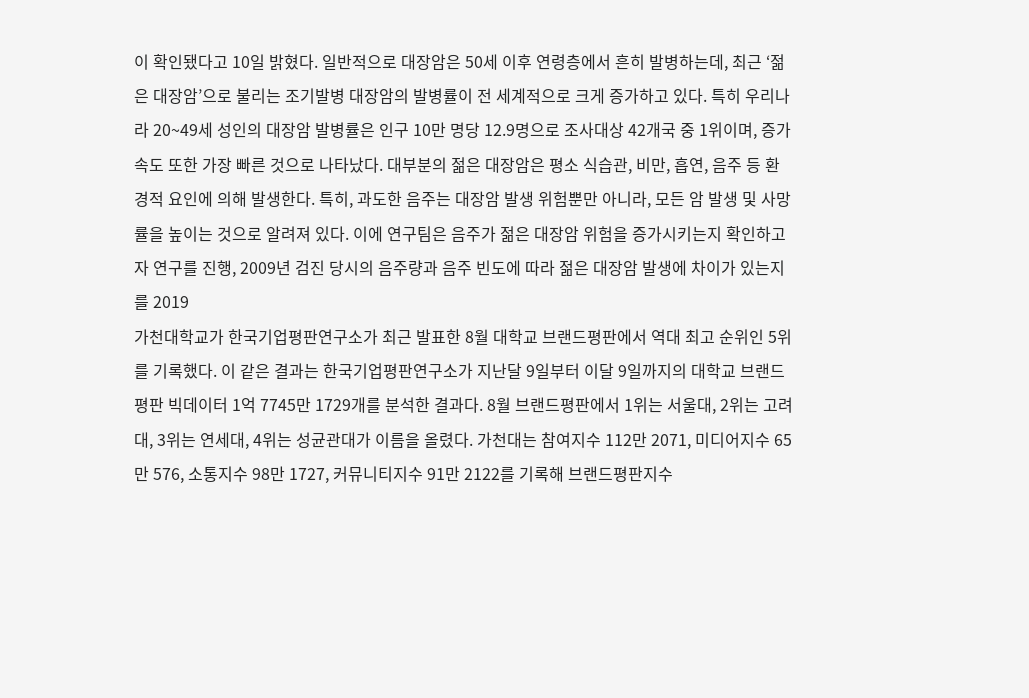이 확인됐다고 10일 밝혔다. 일반적으로 대장암은 50세 이후 연령층에서 흔히 발병하는데, 최근 ‘젊은 대장암’으로 불리는 조기발병 대장암의 발병률이 전 세계적으로 크게 증가하고 있다. 특히 우리나라 20~49세 성인의 대장암 발병률은 인구 10만 명당 12.9명으로 조사대상 42개국 중 1위이며, 증가 속도 또한 가장 빠른 것으로 나타났다. 대부분의 젊은 대장암은 평소 식습관, 비만, 흡연, 음주 등 환경적 요인에 의해 발생한다. 특히, 과도한 음주는 대장암 발생 위험뿐만 아니라, 모든 암 발생 및 사망률을 높이는 것으로 알려져 있다. 이에 연구팀은 음주가 젊은 대장암 위험을 증가시키는지 확인하고자 연구를 진행, 2009년 검진 당시의 음주량과 음주 빈도에 따라 젊은 대장암 발생에 차이가 있는지를 2019
가천대학교가 한국기업평판연구소가 최근 발표한 8월 대학교 브랜드평판에서 역대 최고 순위인 5위를 기록했다. 이 같은 결과는 한국기업평판연구소가 지난달 9일부터 이달 9일까지의 대학교 브랜드 평판 빅데이터 1억 7745만 1729개를 분석한 결과다. 8월 브랜드평판에서 1위는 서울대, 2위는 고려대, 3위는 연세대, 4위는 성균관대가 이름을 올렸다. 가천대는 참여지수 112만 2071, 미디어지수 65만 576, 소통지수 98만 1727, 커뮤니티지수 91만 2122를 기록해 브랜드평판지수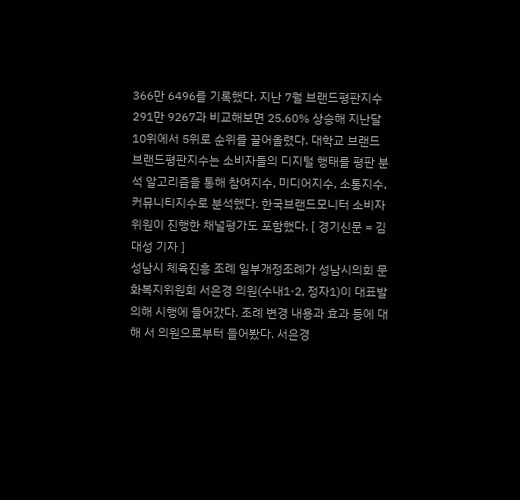366만 6496를 기록했다. 지난 7월 브랜드평판지수 291만 9267과 비교해보면 25.60% 상승해 지난달 10위에서 5위로 순위를 끌어올렸다. 대학교 브랜드 브랜드평판지수는 소비자들의 디지털 행태를 평판 분석 알고리즘을 통해 참여지수, 미디어지수, 소통지수, 커뮤니티지수로 분석했다. 한국브랜드모니터 소비자위원이 진행한 채널평가도 포함했다. [ 경기신문 = 김대성 기자 ]
성남시 체육진흥 조례 일부개정조례가 성남시의회 문화복지위원회 서은경 의원(수내1·2, 정자1)이 대표발의해 시행에 들어갔다. 조례 변경 내용과 효과 등에 대해 서 의원으로부터 들어봤다. 서은경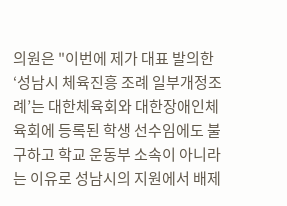의원은 "이번에 제가 대표 발의한 ‘성남시 체육진흥 조례 일부개정조례’는 대한체육회와 대한장애인체육회에 등록된 학생 선수임에도 불구하고 학교 운동부 소속이 아니라는 이유로 성남시의 지원에서 배제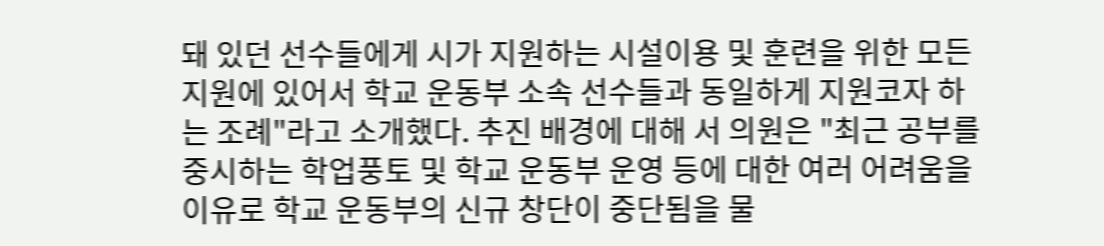돼 있던 선수들에게 시가 지원하는 시설이용 및 훈련을 위한 모든 지원에 있어서 학교 운동부 소속 선수들과 동일하게 지원코자 하는 조례"라고 소개했다. 추진 배경에 대해 서 의원은 "최근 공부를 중시하는 학업풍토 및 학교 운동부 운영 등에 대한 여러 어려움을 이유로 학교 운동부의 신규 창단이 중단됨을 물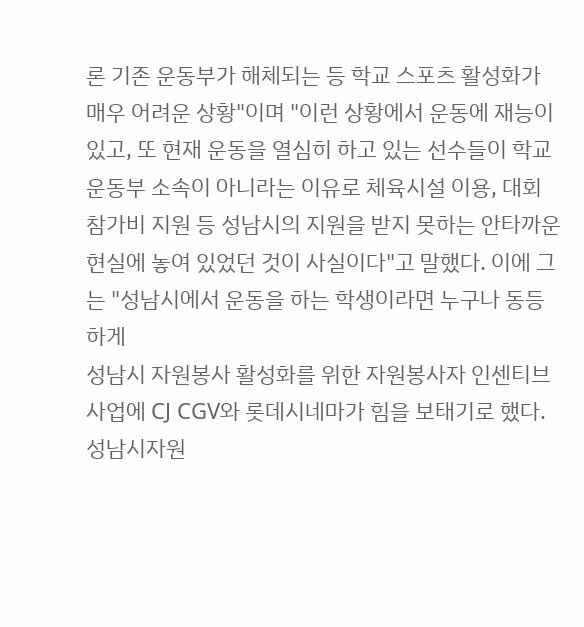론 기존 운동부가 해체되는 등 학교 스포츠 활성화가 매우 어려운 상황"이며 "이런 상황에서 운동에 재능이 있고, 또 현재 운동을 열심히 하고 있는 선수들이 학교 운동부 소속이 아니라는 이유로 체육시설 이용, 대회 참가비 지원 등 성남시의 지원을 받지 못하는 안타까운 현실에 놓여 있었던 것이 사실이다"고 말했다. 이에 그는 "성남시에서 운동을 하는 학생이라면 누구나 동등하게
성남시 자원봉사 활성화를 위한 자원봉사자 인센티브 사업에 CJ CGV와 롯데시네마가 힘을 보태기로 했다. 성남시자원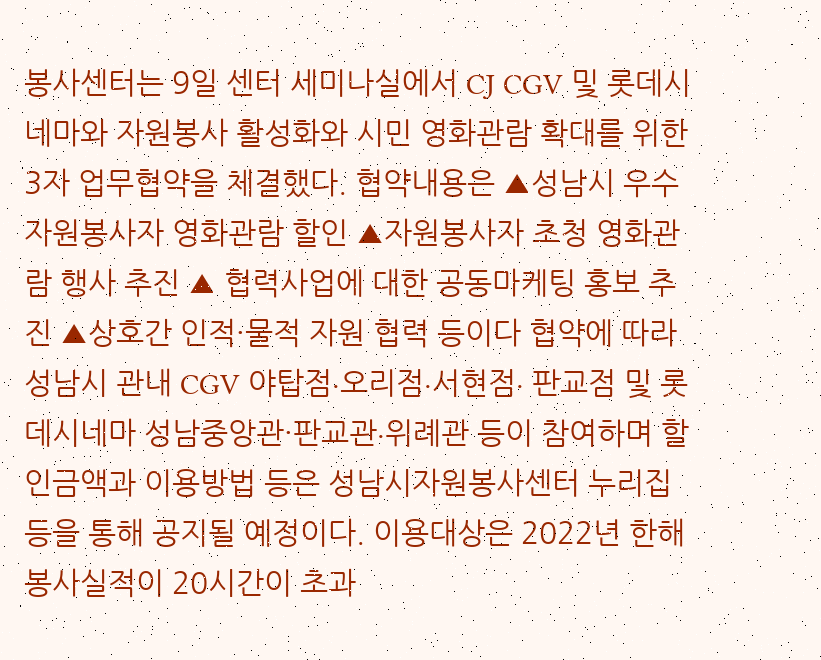봉사센터는 9일 센터 세미나실에서 CJ CGV 및 롯데시네마와 자원봉사 활성화와 시민 영화관람 확대를 위한 3자 업무협약을 체결했다. 협약내용은 ▲성남시 우수자원봉사자 영화관람 할인 ▲자원봉사자 초청 영화관람 행사 추진 ▲ 협력사업에 대한 공동마케팅 홍보 추진 ▲상호간 인적·물적 자원 협력 등이다 협약에 따라 성남시 관내 CGV 야탑점∙오리점∙서현점∙ 판교점 및 롯데시네마 성남중앙관·판교관∙위례관 등이 참여하며 할인금액과 이용방법 등은 성남시자원봉사센터 누리집 등을 통해 공지될 예정이다. 이용대상은 2022년 한해 봉사실적이 20시간이 초과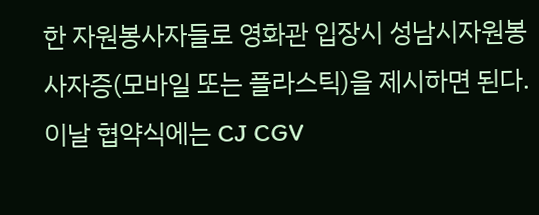한 자원봉사자들로 영화관 입장시 성남시자원봉사자증(모바일 또는 플라스틱)을 제시하면 된다. 이날 협약식에는 CJ CGV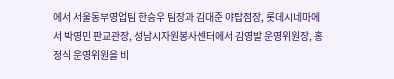에서 서울동부영업팀 한승우 팀장과 김대준 야탑점장, 롯데시네마에서 박영민 판교관장, 성남시자원봉사센터에서 김영발 운영위원장, 홍정식 운영위원을 비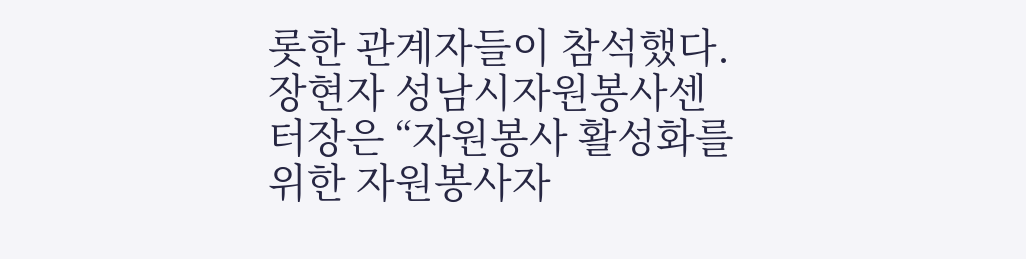롯한 관계자들이 참석했다. 장현자 성남시자원봉사센터장은 “자원봉사 활성화를 위한 자원봉사자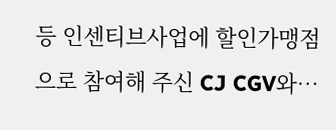등 인센티브사업에 할인가맹점으로 참여해 주신 CJ CGV와…